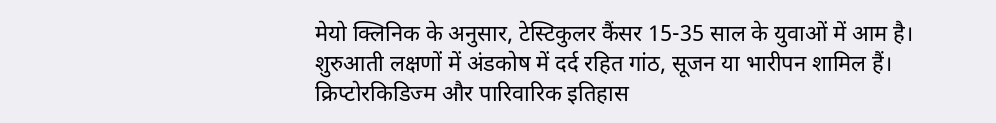मेयो क्लिनिक के अनुसार, टेस्टिकुलर कैंसर 15-35 साल के युवाओं में आम है। शुरुआती लक्षणों में अंडकोष में दर्द रहित गांठ, सूजन या भारीपन शामिल हैं। क्रिप्टोरकिडिज्म और पारिवारिक इतिहास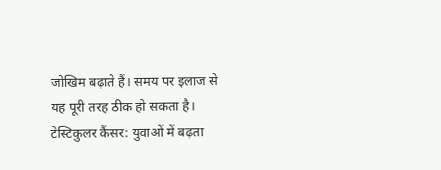जोखिम बढ़ाते हैं। समय पर इलाज से यह पूरी तरह ठीक हो सकता है।
टेस्टिकुलर कैंसर: युवाओं में बढ़ता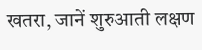खतरा, जानें शुरुआती लक्षण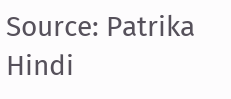Source: Patrika Hindi